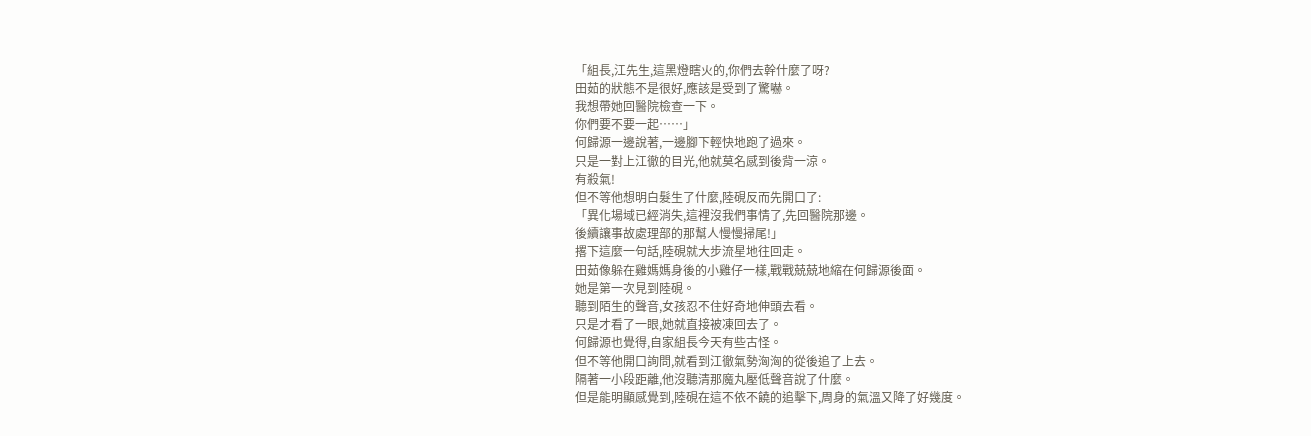「組長,江先生,這黑燈瞎火的,你們去幹什麼了呀?
田茹的狀態不是很好,應該是受到了驚嚇。
我想帶她回醫院檢查一下。
你們要不要一起……」
何歸源一邊說著,一邊腳下輕快地跑了過來。
只是一對上江徹的目光,他就莫名感到後背一涼。
有殺氣!
但不等他想明白髮生了什麼,陸硯反而先開口了:
「異化場域已經消失,這裡沒我們事情了,先回醫院那邊。
後續讓事故處理部的那幫人慢慢掃尾!」
撂下這麼一句話,陸硯就大步流星地往回走。
田茹像躲在雞媽媽身後的小雞仔一樣,戰戰兢兢地縮在何歸源後面。
她是第一次見到陸硯。
聽到陌生的聲音,女孩忍不住好奇地伸頭去看。
只是才看了一眼,她就直接被凍回去了。
何歸源也覺得,自家組長今天有些古怪。
但不等他開口詢問,就看到江徹氣勢洶洶的從後追了上去。
隔著一小段距離,他沒聽清那魔丸壓低聲音說了什麼。
但是能明顯感覺到,陸硯在這不依不饒的追擊下,周身的氣溫又降了好幾度。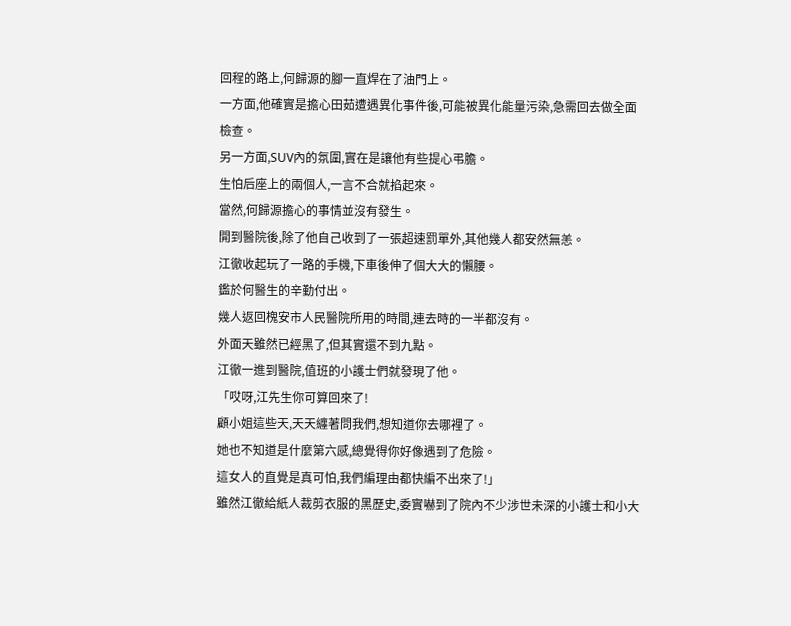回程的路上,何歸源的腳一直焊在了油門上。
一方面,他確實是擔心田茹遭遇異化事件後,可能被異化能量污染,急需回去做全面檢查。
另一方面,SUV內的氛圍,實在是讓他有些提心弔膽。
生怕后座上的兩個人,一言不合就掐起來。
當然,何歸源擔心的事情並沒有發生。
開到醫院後,除了他自己收到了一張超速罰單外,其他幾人都安然無恙。
江徹收起玩了一路的手機,下車後伸了個大大的懶腰。
鑑於何醫生的辛勤付出。
幾人返回槐安市人民醫院所用的時間,連去時的一半都沒有。
外面天雖然已經黑了,但其實還不到九點。
江徹一進到醫院,值班的小護士們就發現了他。
「哎呀,江先生你可算回來了!
顧小姐這些天,天天纏著問我們,想知道你去哪裡了。
她也不知道是什麼第六感,總覺得你好像遇到了危險。
這女人的直覺是真可怕,我們編理由都快編不出來了!」
雖然江徹給紙人裁剪衣服的黑歷史,委實嚇到了院內不少涉世未深的小護士和小大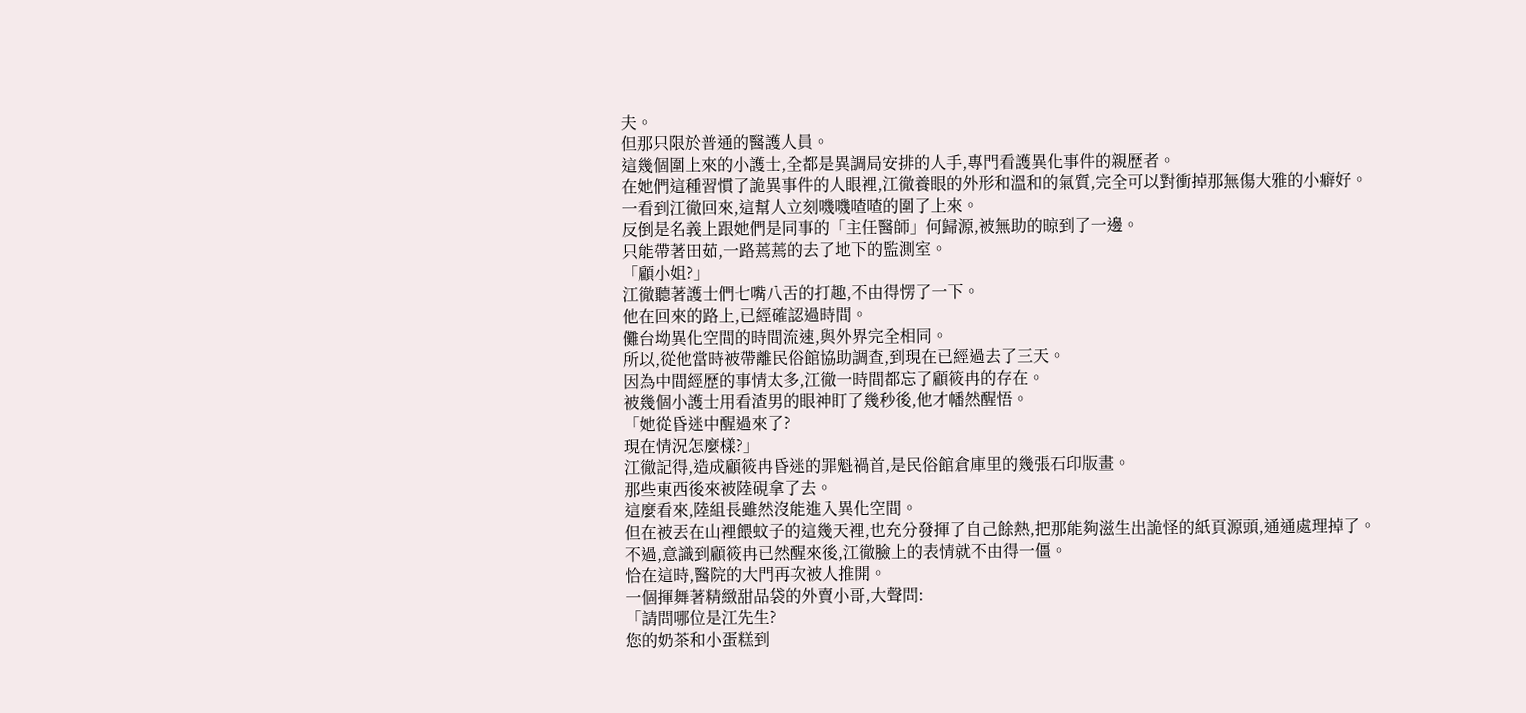夫。
但那只限於普通的醫護人員。
這幾個圍上來的小護士,全都是異調局安排的人手,專門看護異化事件的親歷者。
在她們這種習慣了詭異事件的人眼裡,江徹養眼的外形和溫和的氣質,完全可以對衝掉那無傷大雅的小癖好。
一看到江徹回來,這幫人立刻嘰嘰喳喳的圍了上來。
反倒是名義上跟她們是同事的「主任醫師」何歸源,被無助的晾到了一邊。
只能帶著田茹,一路蔫蔫的去了地下的監測室。
「顧小姐?」
江徹聽著護士們七嘴八舌的打趣,不由得愣了一下。
他在回來的路上,已經確認過時間。
儺台坳異化空間的時間流速,與外界完全相同。
所以,從他當時被帶離民俗館協助調查,到現在已經過去了三天。
因為中間經歷的事情太多,江徹一時間都忘了顧筱冉的存在。
被幾個小護士用看渣男的眼神盯了幾秒後,他才幡然醒悟。
「她從昏迷中醒過來了?
現在情況怎麼樣?」
江徹記得,造成顧筱冉昏迷的罪魁禍首,是民俗館倉庫里的幾張石印版畫。
那些東西後來被陸硯拿了去。
這麼看來,陸組長雖然沒能進入異化空間。
但在被丟在山裡餵蚊子的這幾天裡,也充分發揮了自己餘熱,把那能夠滋生出詭怪的紙頁源頭,通通處理掉了。
不過,意識到顧筱冉已然醒來後,江徹臉上的表情就不由得一僵。
恰在這時,醫院的大門再次被人推開。
一個揮舞著精緻甜品袋的外賣小哥,大聲問:
「請問哪位是江先生?
您的奶茶和小蛋糕到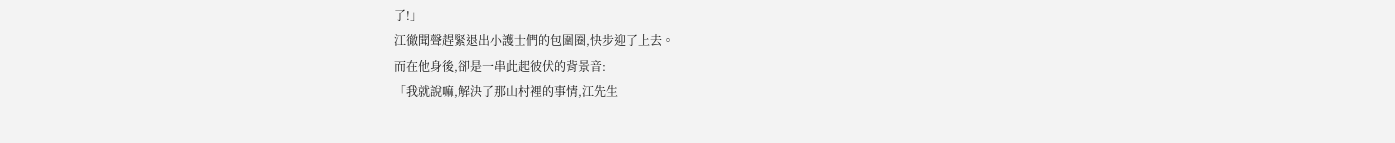了!」
江徹聞聲趕緊退出小護士們的包圍圈,快步迎了上去。
而在他身後,卻是一串此起彼伏的背景音:
「我就說嘛,解決了那山村裡的事情,江先生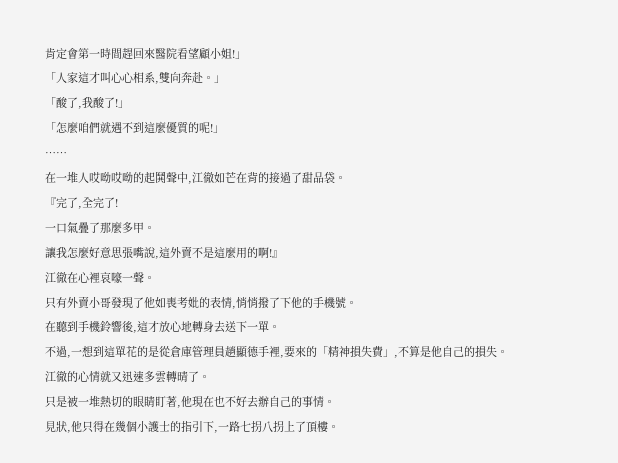肯定會第一時間趕回來醫院看望顧小姐!」
「人家這才叫心心相系,雙向奔赴。」
「酸了,我酸了!」
「怎麼咱們就遇不到這麼優質的呢!」
……
在一堆人哎呦哎呦的起鬨聲中,江徹如芒在背的接過了甜品袋。
『完了,全完了!
一口氣疊了那麼多甲。
讓我怎麼好意思張嘴說,這外賣不是這麼用的啊!』
江徹在心裡哀嚎一聲。
只有外賣小哥發現了他如喪考妣的表情,悄悄撥了下他的手機號。
在聽到手機鈴響後,這才放心地轉身去送下一單。
不過,一想到這單花的是從倉庫管理員趙顯德手裡,要來的「精神損失費」,不算是他自己的損失。
江徹的心情就又迅速多雲轉晴了。
只是被一堆熱切的眼睛盯著,他現在也不好去辦自己的事情。
見狀,他只得在幾個小護士的指引下,一路七拐八拐上了頂樓。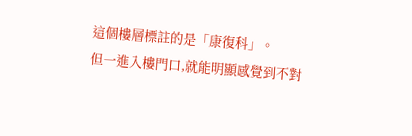這個樓層標註的是「康復科」。
但一進入樓門口,就能明顯感覺到不對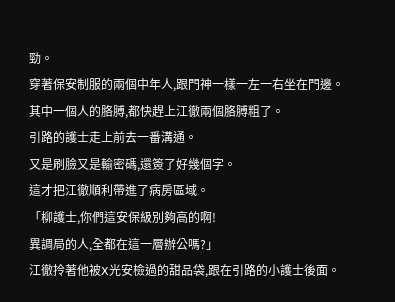勁。
穿著保安制服的兩個中年人,跟門神一樣一左一右坐在門邊。
其中一個人的胳膊,都快趕上江徹兩個胳膊粗了。
引路的護士走上前去一番溝通。
又是刷臉又是輸密碼,還簽了好幾個字。
這才把江徹順利帶進了病房區域。
「柳護士,你們這安保級別夠高的啊!
異調局的人,全都在這一層辦公嗎?」
江徹拎著他被X光安檢過的甜品袋,跟在引路的小護士後面。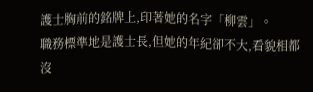護士胸前的銘牌上,印著她的名字「柳雲」。
職務標準地是護士長,但她的年紀卻不大,看貌相都沒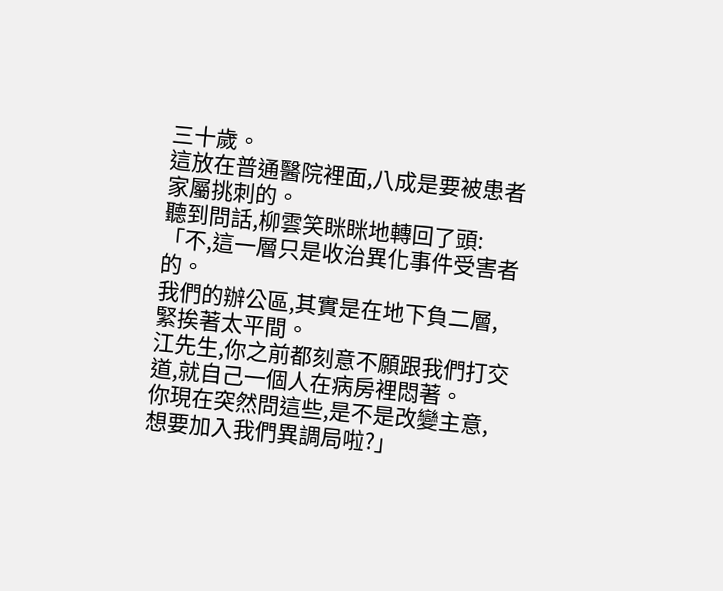三十歲。
這放在普通醫院裡面,八成是要被患者家屬挑刺的。
聽到問話,柳雲笑眯眯地轉回了頭:
「不,這一層只是收治異化事件受害者的。
我們的辦公區,其實是在地下負二層,緊挨著太平間。
江先生,你之前都刻意不願跟我們打交道,就自己一個人在病房裡悶著。
你現在突然問這些,是不是改變主意,想要加入我們異調局啦?」